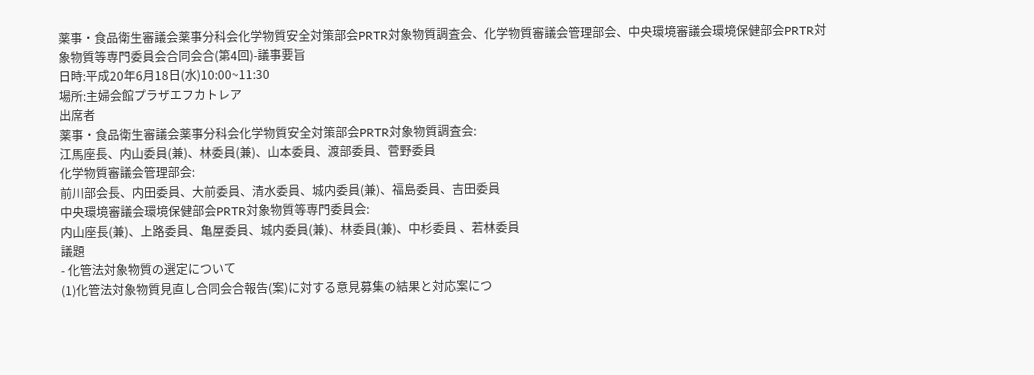薬事・食品衛生審議会薬事分科会化学物質安全対策部会PRTR対象物質調査会、化学物質審議会管理部会、中央環境審議会環境保健部会PRTR対象物質等専門委員会合同会合(第4回)-議事要旨
日時:平成20年6月18日(水)10:00~11:30
場所:主婦会館プラザエフカトレア
出席者
薬事・食品衛生審議会薬事分科会化学物質安全対策部会PRTR対象物質調査会:
江馬座長、内山委員(兼)、林委員(兼)、山本委員、渡部委員、菅野委員
化学物質審議会管理部会:
前川部会長、内田委員、大前委員、清水委員、城内委員(兼)、福島委員、吉田委員
中央環境審議会環境保健部会PRTR対象物質等専門委員会:
内山座長(兼)、上路委員、亀屋委員、城内委員(兼)、林委員(兼)、中杉委員 、若林委員
議題
- 化管法対象物質の選定について
(1)化管法対象物質見直し合同会合報告(案)に対する意見募集の結果と対応案につ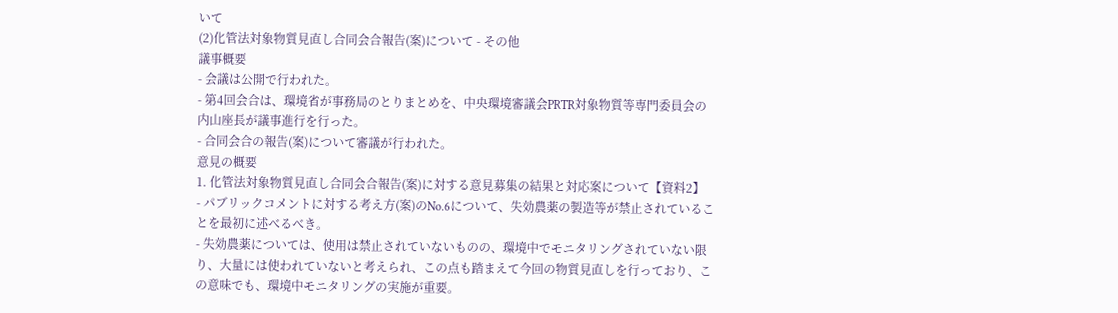いて
(2)化管法対象物質見直し合同会合報告(案)について - その他
議事概要
- 会議は公開で行われた。
- 第4回会合は、環境省が事務局のとりまとめを、中央環境審議会PRTR対象物質等専門委員会の内山座長が議事進行を行った。
- 合同会合の報告(案)について審議が行われた。
意見の概要
1. 化管法対象物質見直し合同会合報告(案)に対する意見募集の結果と対応案について【資料2】
- パブリックコメントに対する考え方(案)のNo.6について、失効農薬の製造等が禁止されていることを最初に述べるべき。
- 失効農薬については、使用は禁止されていないものの、環境中でモニタリングされていない限り、大量には使われていないと考えられ、この点も踏まえて今回の物質見直しを行っており、この意味でも、環境中モニタリングの実施が重要。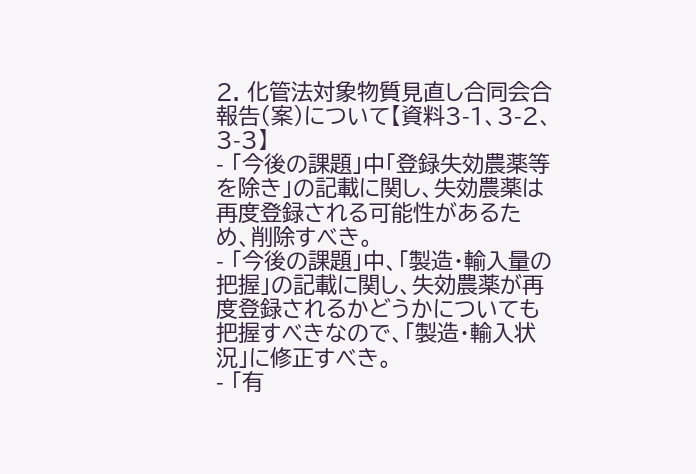2. 化管法対象物質見直し合同会合報告(案)について【資料3-1、3-2、3-3】
- 「今後の課題」中「登録失効農薬等を除き」の記載に関し、失効農薬は再度登録される可能性があるため、削除すべき。
- 「今後の課題」中、「製造・輸入量の把握」の記載に関し、失効農薬が再度登録されるかどうかについても把握すべきなので、「製造・輸入状況」に修正すべき。
- 「有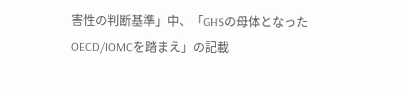害性の判断基準」中、「GHSの母体となったOECD/IOMCを踏まえ」の記載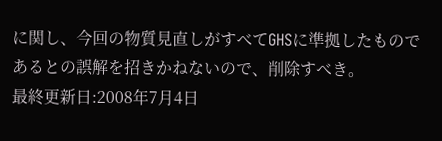に関し、今回の物質見直しがすべてGHSに準拠したものであるとの誤解を招きかねないので、削除すべき。
最終更新日:2008年7月4日